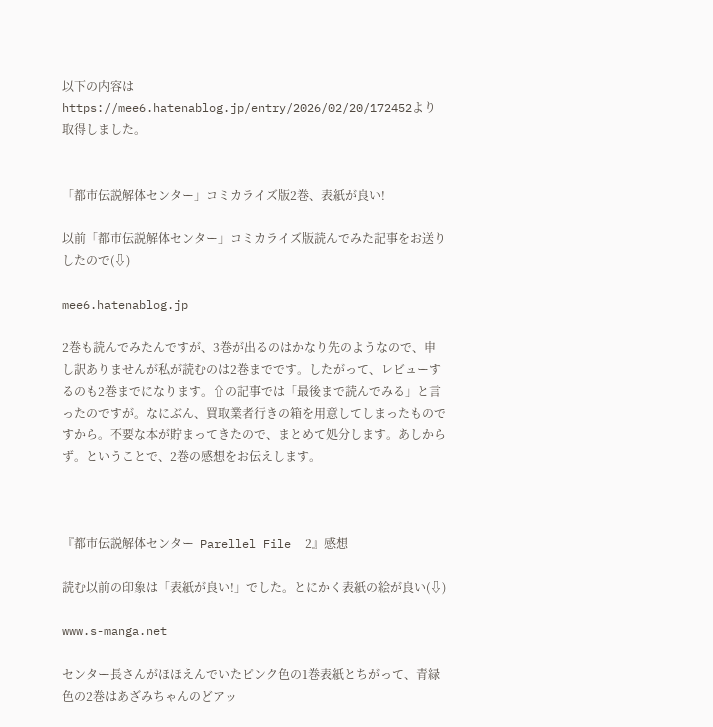以下の内容はhttps://mee6.hatenablog.jp/entry/2026/02/20/172452より取得しました。


「都市伝説解体センター」コミカライズ版2巻、表紙が良い!

以前「都市伝説解体センター」コミカライズ版読んでみた記事をお送りしたので(⇩)

mee6.hatenablog.jp

2巻も読んでみたんですが、3巻が出るのはかなり先のようなので、申し訳ありませんが私が読むのは2巻までです。したがって、レビューするのも2巻までになります。⇧の記事では「最後まで読んでみる」と言ったのですが。なにぶん、買取業者行きの箱を用意してしまったものですから。不要な本が貯まってきたので、まとめて処分します。あしからず。ということで、2巻の感想をお伝えします。



『都市伝説解体センター  Parellel File  2』感想

読む以前の印象は「表紙が良い!」でした。とにかく表紙の絵が良い(⇩)

www.s-manga.net

センター長さんがほほえんでいたピンク色の1巻表紙とちがって、青緑色の2巻はあざみちゃんのどアッ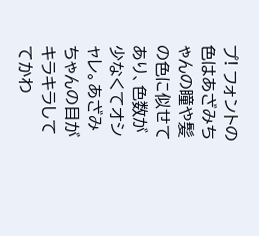プ! フォントの色はあざみちゃんの瞳や髪の色に似せてあり、色数が少なくてオシャレ。あざみちゃんの目がキラキラしててかわ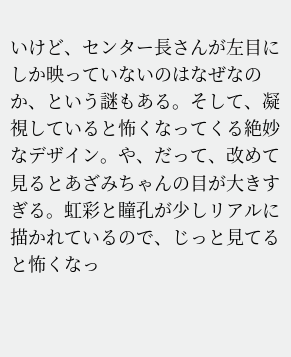いけど、センター長さんが左目にしか映っていないのはなぜなのか、という謎もある。そして、凝視していると怖くなってくる絶妙なデザイン。や、だって、改めて見るとあざみちゃんの目が大きすぎる。虹彩と瞳孔が少しリアルに描かれているので、じっと見てると怖くなっ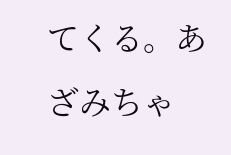てくる。あざみちゃ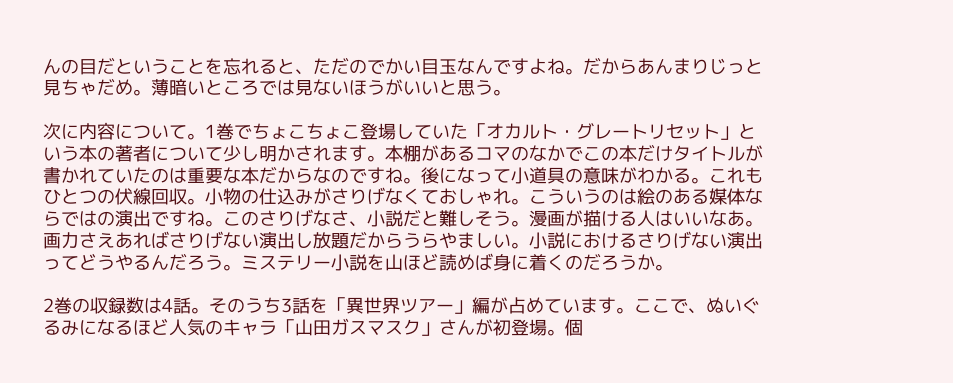んの目だということを忘れると、ただのでかい目玉なんですよね。だからあんまりじっと見ちゃだめ。薄暗いところでは見ないほうがいいと思う。

次に内容について。1巻でちょこちょこ登場していた「オカルト・グレートリセット」という本の著者について少し明かされます。本棚があるコマのなかでこの本だけタイトルが書かれていたのは重要な本だからなのですね。後になって小道具の意味がわかる。これもひとつの伏線回収。小物の仕込みがさりげなくておしゃれ。こういうのは絵のある媒体ならではの演出ですね。このさりげなさ、小説だと難しそう。漫画が描ける人はいいなあ。画力さえあればさりげない演出し放題だからうらやましい。小説におけるさりげない演出ってどうやるんだろう。ミステリー小説を山ほど読めば身に着くのだろうか。

2巻の収録数は4話。そのうち3話を「異世界ツアー」編が占めています。ここで、ぬいぐるみになるほど人気のキャラ「山田ガスマスク」さんが初登場。個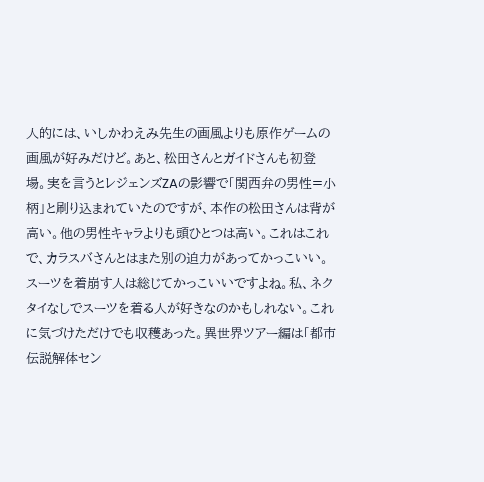人的には、いしかわえみ先生の画風よりも原作ゲームの画風が好みだけど。あと、松田さんとガイドさんも初登場。実を言うとレジェンズZAの影響で「関西弁の男性=小柄」と刷り込まれていたのですが、本作の松田さんは背が高い。他の男性キャラよりも頭ひとつは高い。これはこれで、カラスバさんとはまた別の迫力があってかっこいい。スーツを着崩す人は総じてかっこいいですよね。私、ネクタイなしでスーツを着る人が好きなのかもしれない。これに気づけただけでも収穫あった。異世界ツアー編は「都市伝説解体セン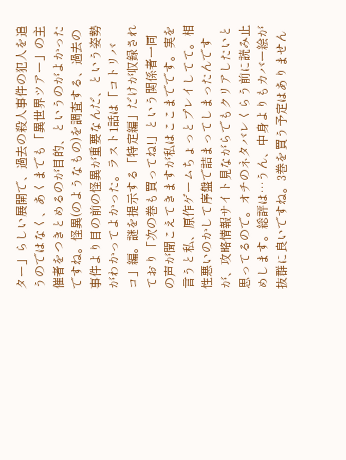ター」らしい展開で、過去の殺人事件の犯人を追うのではなく、あくまでも「異世界ツアー」の主催者をつきとめるのが目的、というのがよかったですね。怪異(のようなもの)を調査する、過去の事件より目の前の怪異が重要なんだ、という姿勢がわかってよかった。ラスト1話は「コトリバコ」編。謎を提示する「特定編」だけが収録されており「次の巻も買ってね!」という関係者一同の声が聞こえてきますが私はここまでです。実を言うと私、原作ゲームちょっとプレイしてて。相性悪いのかして序盤で詰まってしまったんですが、攻略情報サイト見ながらでもクリアしたいと思ってるので。オチのネタバレくらう前に読み止めします。総評は…うん、中身よりもカバー絵が抜群に良いですね。3巻を買う予定はありません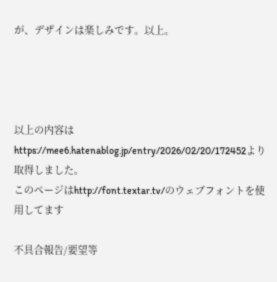が、デザインは楽しみです。以上。




以上の内容はhttps://mee6.hatenablog.jp/entry/2026/02/20/172452より取得しました。
このページはhttp://font.textar.tv/のウェブフォントを使用してます

不具合報告/要望等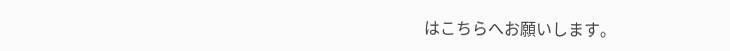はこちらへお願いします。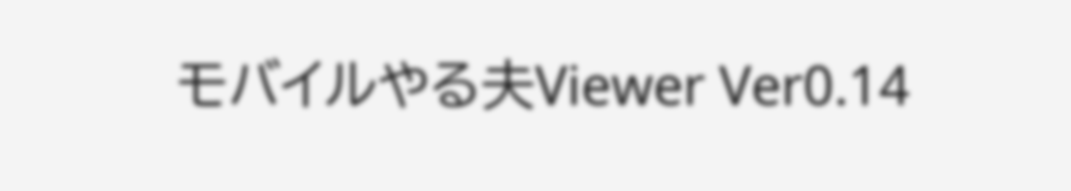モバイルやる夫Viewer Ver0.14